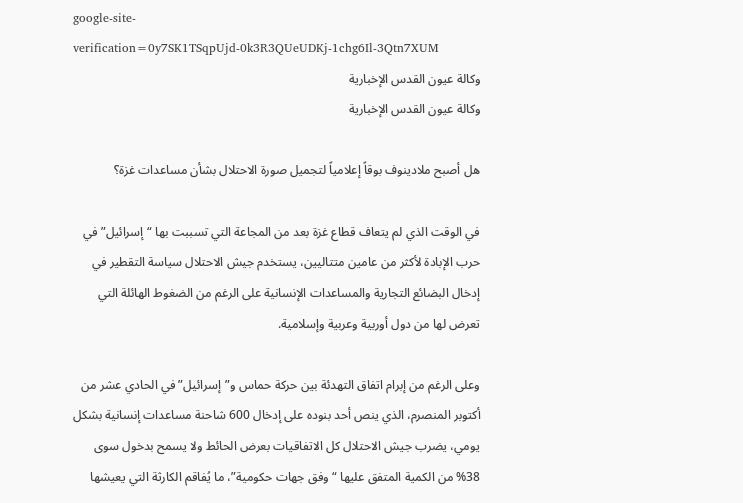google-site-verification=0y7SK1TSqpUjd-0k3R3QUeUDKj-1chg6Il-3Qtn7XUM
وكالة عيون القدس الإخبارية
وكالة عيون القدس الإخبارية

هل أصبح ملادينوف بوقاً إعلامياً لتجميل صورة الاحتلال بشأن مساعدات غزة؟

في الوقت الذي لم يتعاف قطاع غزة بعد من المجاعة التي تسببت بها “إسرائيل” في حرب الإبادة لأكثر من عامين متتاليين، يستخدم جيش الاحتلال سياسة التقطير في إدخال البضائع التجارية والمساعدات الإنسانية على الرغم من الضغوط الهائلة التي تعرض لها من دول أوربية وعربية وإسلامية.

وعلى الرغم من إبرام اتفاق التهدئة بين حركة حماس و”إسرائيل” في الحادي عشر من أكتوبر المنصرم، الذي ينص أحد بنوده على إدخال 600 شاحنة مساعدات إنسانية بشكل يومي، يضرب جيش الاحتلال كل الاتفاقيات بعرض الحائط ولا يسمح بدخول سوى 38% من الكمية المتفق عليها “وفق جهات حكومية”، ما يُفاقم الكارثة التي يعيشها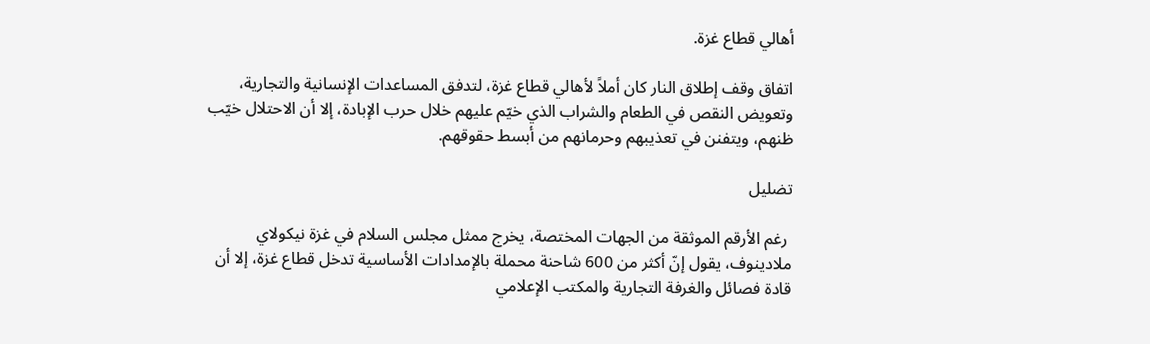أهالي قطاع غزة.

اتفاق وقف إطلاق النار كان أملاً لأهالي قطاع غزة، لتدفق المساعدات الإنسانية والتجارية، وتعويض النقص في الطعام والشراب الذي خيّم عليهم خلال حرب الإبادة، إلا أن الاحتلال خيّب ظنهم، ويتفنن في تعذيبهم وحرمانهم من أبسط حقوقهم.

تضليل

 رغم الأرقم الموثقة من الجهات المختصة، يخرج ممثل مجلس السلام في غزة نيكولاي ملادينوف، يقول إنّ أكثر من 600 شاحنة محملة بالإمدادات الأساسية تدخل قطاع غزة، إلا أن قادة فصائل والغرفة التجارية والمكتب الإعلامي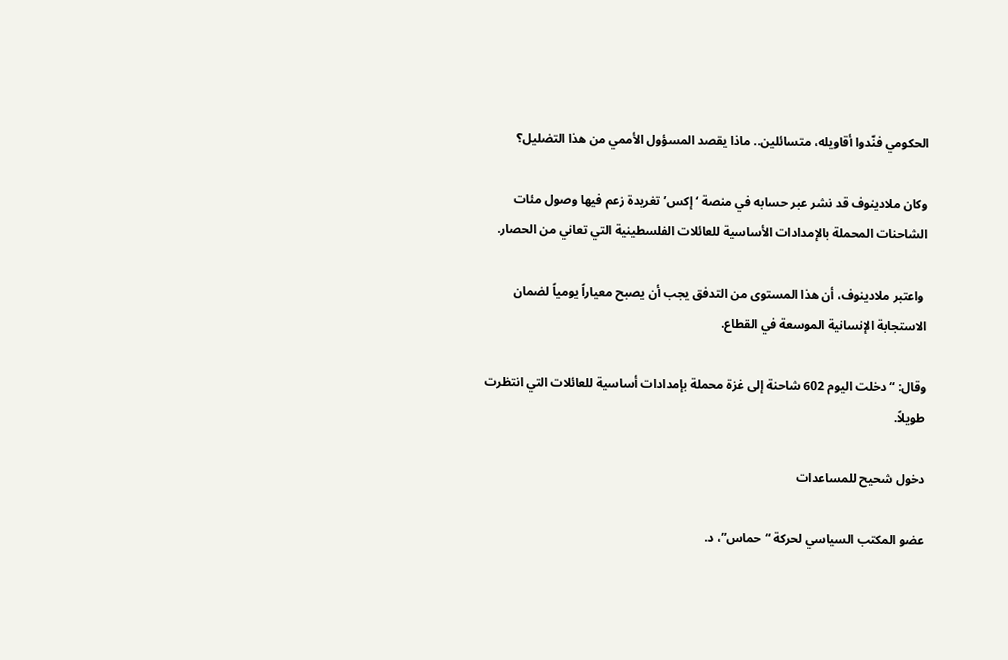الحكومي فنّدوا أقاويله، متسائلين.. ماذا يقصد المسؤول الأممي من هذا التضليل؟

وكان ملادينوف قد نشر عبر حسابه في منصة ‘إكس’ تغريدة زعم فيها وصول مئات الشاحنات المحملة بالإمدادات الأساسية للعائلات الفلسطينية التي تعاني من الحصار.

 واعتبر ملادينوف، أن هذا المستوى من التدفق يجب أن يصبح معياراً يومياً لضمان الاستجابة الإنسانية الموسعة في القطاع.

وقال: “دخلت اليوم 602 شاحنة إلى غزة محملة بإمدادات أساسية للعائلات التي انتظرت طويلاً.

دخول شحيح للمساعدات

عضو المكتب السياسي لحركة “حماس”، د.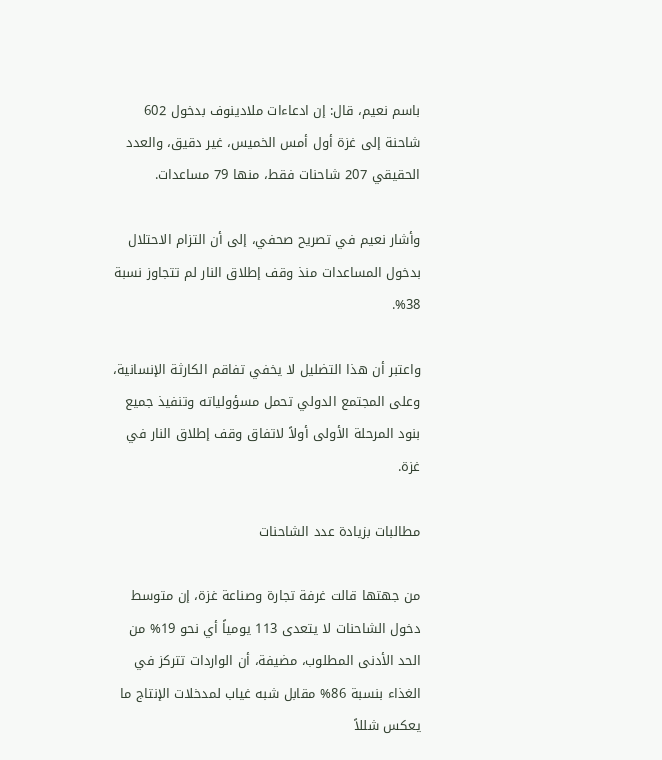باسم نعيم، قال: إن ادعاءات ملادينوف بدخول 602 شاحنة إلى غزة أول أمس الخميس، غير دقيق، والعدد الحقيقي 207 شاحنات فقط، منها 79 مساعدات.

وأشار نعيم في تصريح صحفي، إلى أن التزام الاحتلال بدخول المساعدات منذ وقف إطلاق النار لم تتجاوز نسبة 38%.

واعتبر أن هذا التضليل لا يخفي تفاقم الكارثة الإنسانية، وعلى المجتمع الدولي تحمل مسؤولياته وتنفيذ جميع بنود المرحلة الأولى أولاً لاتفاق وقف إطلاق النار في غزة.

مطالبات بزيادة عدد الشاحنات

من جهتها قالت غرفة تجارة وصناعة غزة، إن متوسط دخول الشاحنات لا يتعدى 113 يومياً أي نحو 19% من الحد الأدنى المطلوب، مضيفة، أن الواردات تتركز في الغذاء بنسبة 86% مقابل شبه غياب لمدخلات الإنتاج ما يعكس شللاً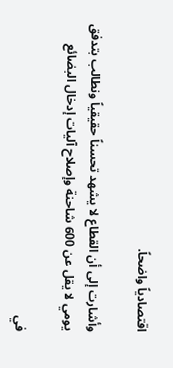اقتصادياً واضحاً.

وأشارت إلى أن القطاع لا يشهد تحسناً حقيقياً ونطالب بتدفق يومي لا يقل عن 600 شاحنة وإصلاح آليات إدخال البضائع

في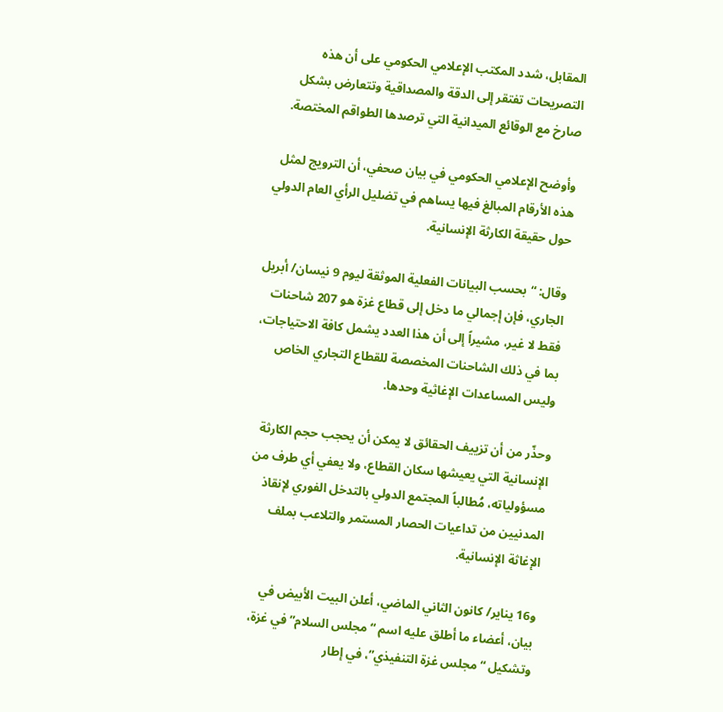المقابل، شدد المكتب الإعلامي الحكومي على أن هذه التصريحات تفتقر إلى الدقة والمصداقية وتتعارض بشكل صارخ مع الوقائع الميدانية التي ترصدها الطواقم المختصة.

وأوضح الإعلامي الحكومي في بيان صحفي، أن الترويج لمثل هذه الأرقام المبالغ فيها يساهم في تضليل الرأي العام الدولي حول حقيقة الكارثة الإنسانية.

وقال: “بحسب البيانات الفعلية الموثقة ليوم 9 نيسان/ أبريل الجاري، فإن إجمالي ما دخل إلى قطاع غزة هو 207 شاحنات فقط لا غير، مشيراً إلى أن هذا العدد يشمل كافة الاحتياجات، بما في ذلك الشاحنات المخصصة للقطاع التجاري الخاص وليس المساعدات الإغاثية وحدها.

وحذّر من أن تزييف الحقائق لا يمكن أن يحجب حجم الكارثة الإنسانية التي يعيشها سكان القطاع، ولا يعفي أي طرف من مسؤولياته، مُطالباً المجتمع الدولي بالتدخل الفوري لإنقاذ المدنيين من تداعيات الحصار المستمر والتلاعب بملف الإغاثة الإنسانية.

و16 يناير/ كانون الثاني الماضي، أعلن البيت الأبيض في بيان، أعضاء ما أطلق عليه اسم “مجلس السلام” في غزة، وتشكيل “مجلس غزة التنفيذي”، في إطار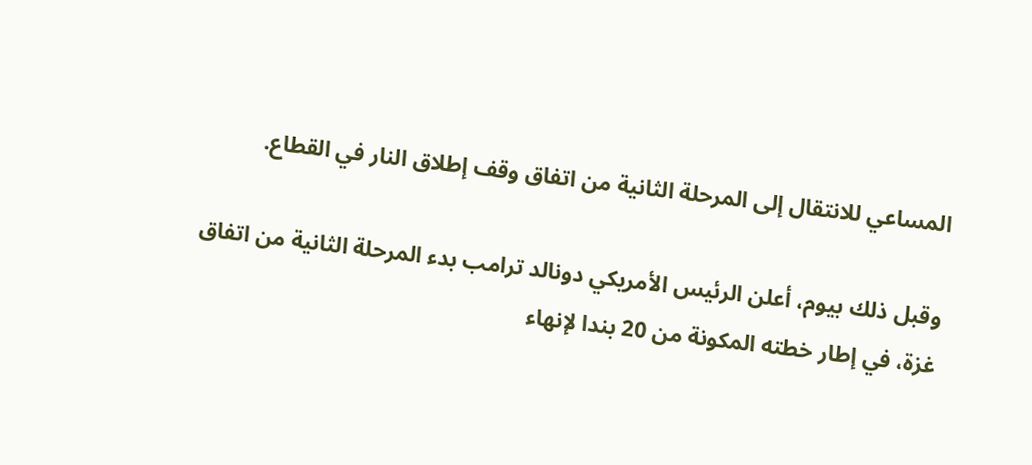المساعي للانتقال إلى المرحلة الثانية من اتفاق وقف إطلاق النار في القطاع.

وقبل ذلك بيوم، أعلن الرئيس الأمريكي دونالد ترامب بدء المرحلة الثانية من اتفاق غزة، في إطار خطته المكونة من 20 بندا لإنهاء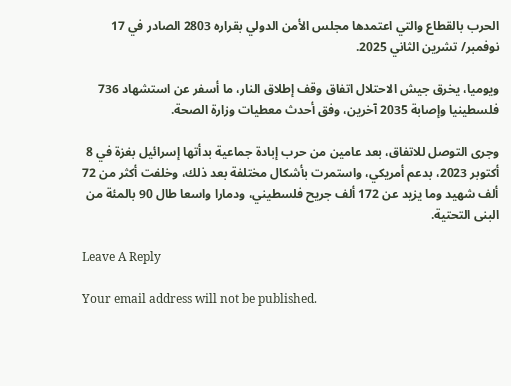الحرب بالقطاع والتي اعتمدها مجلس الأمن الدولي بقراره 2803 الصادر في 17 نوفمبر/ تشرين الثاني 2025.

ويوميا، يخرق جيش الاحتلال اتفاق وقف إطلاق النار، ما أسفر عن استشهاد 736 فلسطينيا وإصابة 2035 آخرين، وفق أحدث معطيات وزارة الصحة.

وجرى التوصل للاتفاق، بعد عامين من حرب إبادة جماعية بدأتها إسرائيل بغزة في 8 أكتوبر 2023، بدعم أمريكي، واستمرت بأشكال مختلفة بعد ذلك، وخلفت أكثر من 72 ألف شهيد وما يزيد عن 172 ألف جريح فلسطيني، ودمارا واسعا طال 90 بالمئة من البنى التحتية.

Leave A Reply

Your email address will not be published.